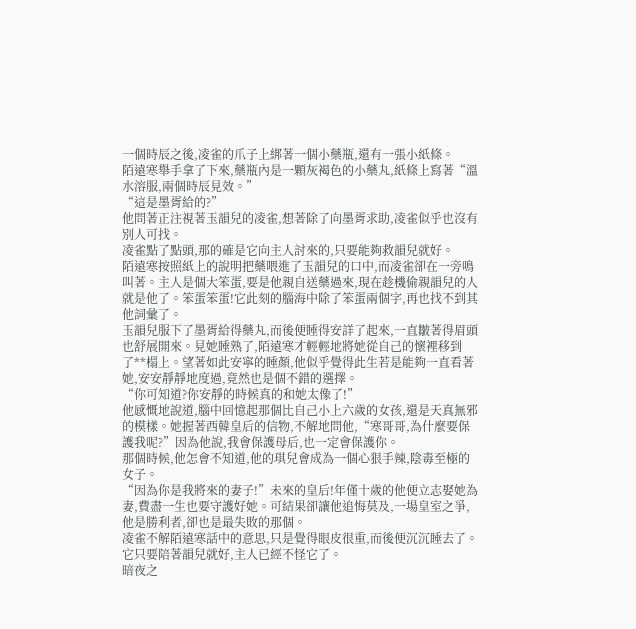一個時辰之後,凌雀的爪子上綁著一個小藥瓶,還有一張小紙條。
陌遠寒舉手拿了下來,藥瓶內是一顆灰褐色的小藥丸,紙條上寫著“溫水溶服,兩個時辰見效。”
“這是墨胥給的?”
他問著正注視著玉韻兒的凌雀,想著除了向墨胥求助,凌雀似乎也沒有別人可找。
凌雀點了點頭,那的確是它向主人討來的,只要能夠救韻兒就好。
陌遠寒按照紙上的說明把藥喂進了玉韻兒的口中,而凌雀卻在一旁鳴叫著。主人是個大笨蛋,要是他親自送藥過來,現在趁機偷親韻兒的人就是他了。笨蛋笨蛋!它此刻的腦海中除了笨蛋兩個字,再也找不到其他詞彙了。
玉韻兒服下了墨胥給得藥丸,而後便睡得安詳了起來,一直皺著得眉頭也舒展開來。見她睡熟了,陌遠寒才輕輕地將她從自己的懷裡移到了**榻上。望著如此安寧的睡顏,他似乎覺得此生若是能夠一直看著她,安安靜靜地度過,竟然也是個不錯的選擇。
“你可知道?你安靜的時候真的和她太像了!”
他感慨地說道,腦中回憶起那個比自己小上六歲的女孩,還是天真無邪的模樣。她握著西韓皇后的信物,不解地問他,“寒哥哥,為什麼要保護我呢?”因為他說,我會保護母后,也一定會保護你。
那個時候,他怎會不知道,他的琪兒會成為一個心狠手辣,陰毒至極的女子。
“因為你是我將來的妻子!”未來的皇后!年僅十歲的他便立志娶她為妻,費盡一生也要守護好她。可結果卻讓他追悔莫及,一場皇室之爭,他是勝利者,卻也是最失敗的那個。
凌雀不解陌遠寒話中的意思,只是覺得眼皮很重,而後便沉沉睡去了。它只要陪著韻兒就好,主人已經不怪它了。
暗夜之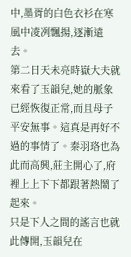中,墨胥的白色衣衫在寒風中凌冽飄揚,逐漸遠去。
第二日天未亮時嶽大夫就來看了玉韻兒,她的脈象已經恢復正常,而且母子平安無事。這真是再好不過的事情了。秦羽珞也為此而高興,莊主開心了,府裡上上下下都跟著熱鬧了起來。
只是下人之間的謠言也就此傳開,玉韻兒在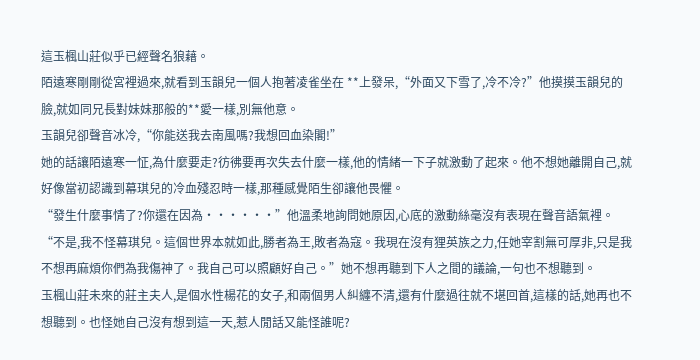這玉楓山莊似乎已經聲名狼藉。
陌遠寒剛剛從宮裡過來,就看到玉韻兒一個人抱著凌雀坐在 **上發呆,“外面又下雪了,冷不冷?”他摸摸玉韻兒的臉,就如同兄長對妹妹那般的**愛一樣,別無他意。
玉韻兒卻聲音冰冷,“你能送我去南風嗎?我想回血染閣!”
她的話讓陌遠寒一怔,為什麼要走?彷彿要再次失去什麼一樣,他的情緒一下子就激動了起來。他不想她離開自己,就好像當初認識到幕琪兒的冷血殘忍時一樣,那種感覺陌生卻讓他畏懼。
“發生什麼事情了?你還在因為······”他溫柔地詢問她原因,心底的激動絲毫沒有表現在聲音語氣裡。
“不是,我不怪幕琪兒。這個世界本就如此,勝者為王,敗者為寇。我現在沒有狸英族之力,任她宰割無可厚非,只是我不想再麻煩你們為我傷神了。我自己可以照顧好自己。”她不想再聽到下人之間的議論,一句也不想聽到。
玉楓山莊未來的莊主夫人,是個水性楊花的女子,和兩個男人糾纏不清,還有什麼過往就不堪回首,這樣的話,她再也不想聽到。也怪她自己沒有想到這一天,惹人閒話又能怪誰呢?